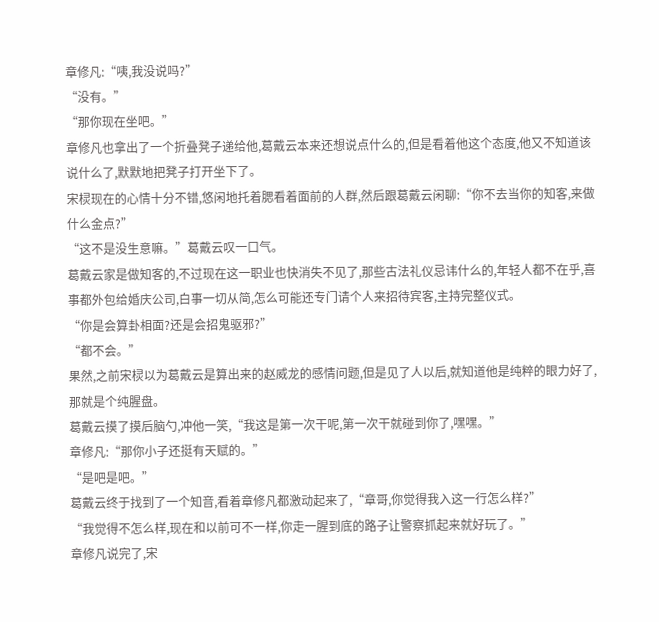章修凡:“咦,我没说吗?”
“没有。”
“那你现在坐吧。”
章修凡也拿出了一个折叠凳子递给他,葛戴云本来还想说点什么的,但是看着他这个态度,他又不知道该说什么了,默默地把凳子打开坐下了。
宋棂现在的心情十分不错,悠闲地托着腮看着面前的人群,然后跟葛戴云闲聊:“你不去当你的知客,来做什么金点?”
“这不是没生意嘛。”葛戴云叹一口气。
葛戴云家是做知客的,不过现在这一职业也快消失不见了,那些古法礼仪忌讳什么的,年轻人都不在乎,喜事都外包给婚庆公司,白事一切从简,怎么可能还专门请个人来招待宾客,主持完整仪式。
“你是会算卦相面?还是会招鬼驱邪?”
“都不会。”
果然,之前宋棂以为葛戴云是算出来的赵威龙的感情问题,但是见了人以后,就知道他是纯粹的眼力好了,那就是个纯腥盘。
葛戴云摸了摸后脑勺,冲他一笑,“我这是第一次干呢,第一次干就碰到你了,嘿嘿。”
章修凡:“那你小子还挺有天赋的。”
“是吧是吧。”
葛戴云终于找到了一个知音,看着章修凡都激动起来了,“章哥,你觉得我入这一行怎么样?”
“我觉得不怎么样,现在和以前可不一样,你走一腥到底的路子让警察抓起来就好玩了。”
章修凡说完了,宋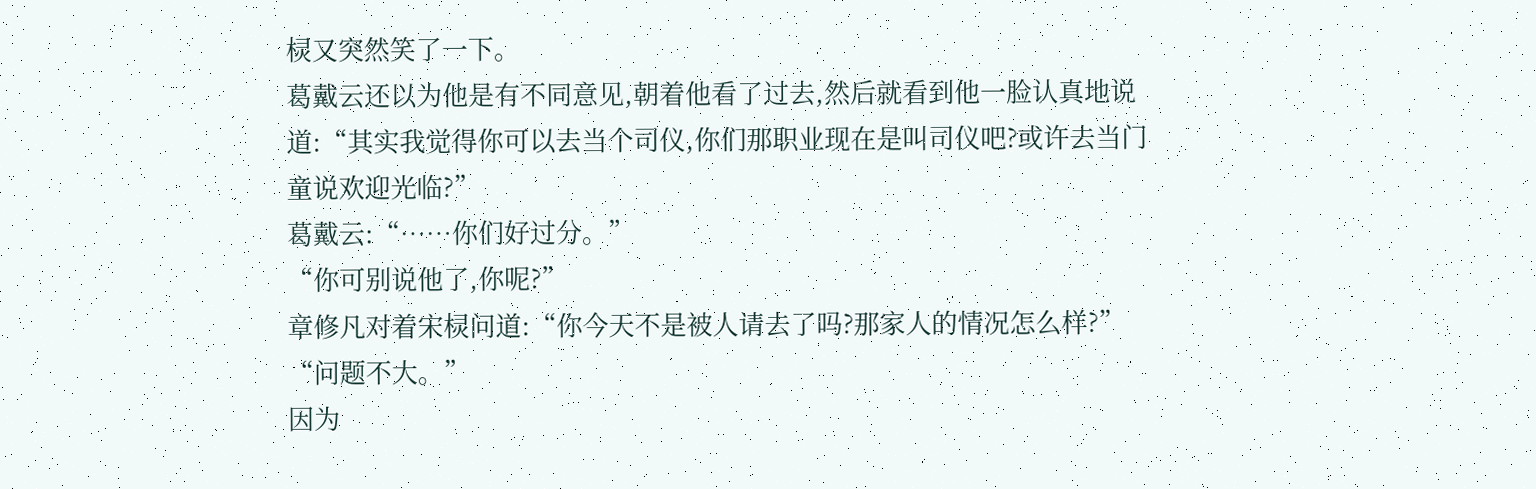棂又突然笑了一下。
葛戴云还以为他是有不同意见,朝着他看了过去,然后就看到他一脸认真地说道:“其实我觉得你可以去当个司仪,你们那职业现在是叫司仪吧?或许去当门童说欢迎光临?”
葛戴云:“……你们好过分。”
“你可别说他了,你呢?”
章修凡对着宋棂问道:“你今天不是被人请去了吗?那家人的情况怎么样?”
“问题不大。”
因为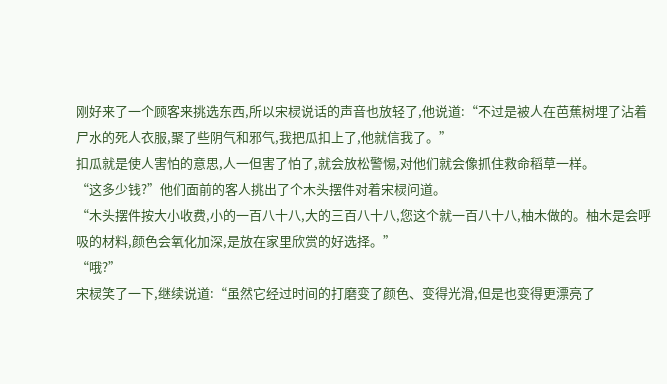刚好来了一个顾客来挑选东西,所以宋棂说话的声音也放轻了,他说道:“不过是被人在芭蕉树埋了沾着尸水的死人衣服,聚了些阴气和邪气,我把瓜扣上了,他就信我了。”
扣瓜就是使人害怕的意思,人一但害了怕了,就会放松警惕,对他们就会像抓住救命稻草一样。
“这多少钱?”他们面前的客人挑出了个木头摆件对着宋棂问道。
“木头摆件按大小收费,小的一百八十八,大的三百八十八,您这个就一百八十八,柚木做的。柚木是会呼吸的材料,颜色会氧化加深,是放在家里欣赏的好选择。”
“哦?”
宋棂笑了一下,继续说道:“虽然它经过时间的打磨变了颜色、变得光滑,但是也变得更漂亮了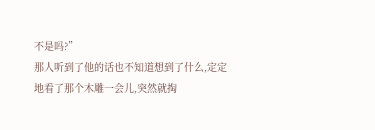不是吗?”
那人听到了他的话也不知道想到了什么,定定地看了那个木雕一会儿,突然就掏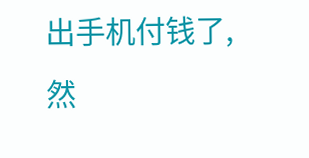出手机付钱了,然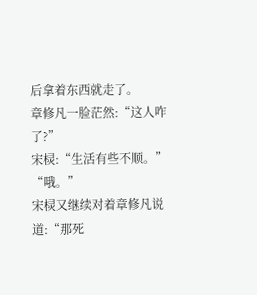后拿着东西就走了。
章修凡一脸茫然:“这人咋了?”
宋棂:“生活有些不顺。”
“哦。”
宋棂又继续对着章修凡说道:“那死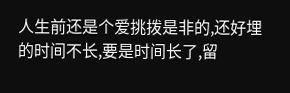人生前还是个爱挑拨是非的,还好埋的时间不长,要是时间长了,留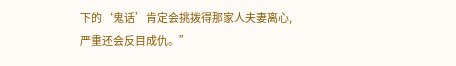下的‘鬼话’肯定会挑拨得那家人夫妻离心,严重还会反目成仇。”